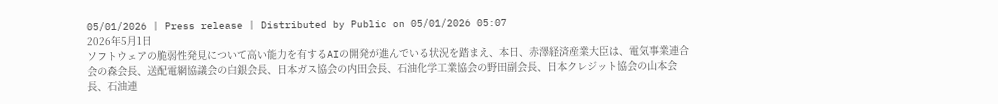05/01/2026 | Press release | Distributed by Public on 05/01/2026 05:07
2026年5月1日
ソフトウェアの脆弱性発見について高い能力を有するAIの開発が進んでいる状況を踏まえ、本日、赤澤経済産業大臣は、電気事業連合会の森会長、送配電網協議会の白銀会長、日本ガス協会の内田会長、石油化学工業協会の野田副会長、日本クレジット協会の山本会長、石油連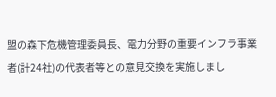盟の森下危機管理委員長、電力分野の重要インフラ事業者(計24社)の代表者等との意見交換を実施しまし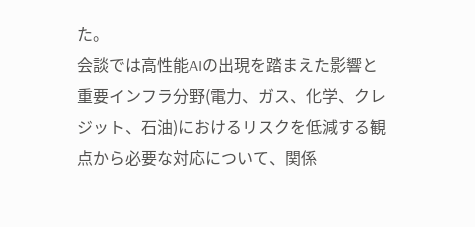た。
会談では高性能AIの出現を踏まえた影響と重要インフラ分野(電力、ガス、化学、クレジット、石油)におけるリスクを低減する観点から必要な対応について、関係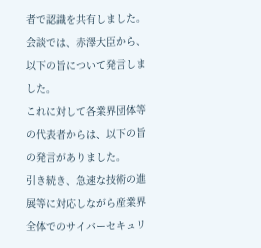者で認識を共有しました。
会談では、赤澤大臣から、以下の旨について発言しました。
これに対して各業界団体等の代表者からは、以下の旨の発言がありました。
引き続き、急速な技術の進展等に対応しながら産業界全体でのサイバーセキュリ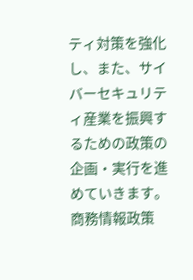ティ対策を強化し、また、サイバーセキュリティ産業を振興するための政策の企画・実行を進めていきます。
商務情報政策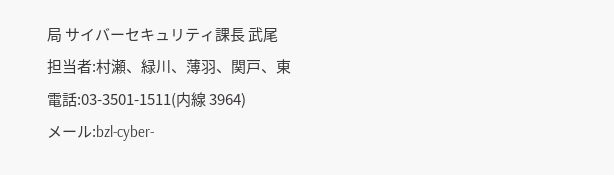局 サイバーセキュリティ課長 武尾
担当者:村瀬、緑川、薄羽、関戸、東
電話:03-3501-1511(内線 3964)
メール:bzl-cyber-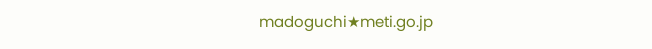madoguchi★meti.go.jp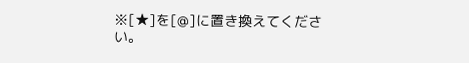※[★]を[@]に置き換えてください。